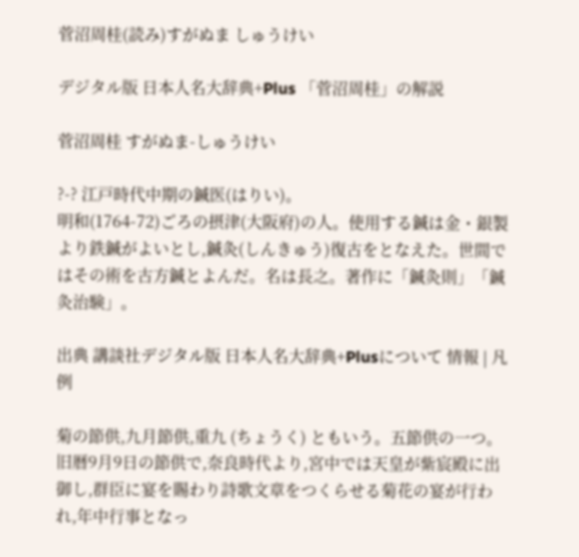菅沼周桂(読み)すがぬま しゅうけい

デジタル版 日本人名大辞典+Plus 「菅沼周桂」の解説

菅沼周桂 すがぬま-しゅうけい

?-? 江戸時代中期の鍼医(はりい)。
明和(1764-72)ごろの摂津(大阪府)の人。使用する鍼は金・銀製より鉄鍼がよいとし,鍼灸(しんきゅう)復古をとなえた。世間ではその術を古方鍼とよんだ。名は長之。著作に「鍼灸則」「鍼灸治験」。

出典 講談社デジタル版 日本人名大辞典+Plusについて 情報 | 凡例

菊の節供,九月節供,重九 (ちょうく) ともいう。五節供の一つ。旧暦9月9日の節供で,奈良時代より,宮中では天皇が紫宸殿に出御し,群臣に宴を賜わり詩歌文章をつくらせる菊花の宴が行われ,年中行事となっ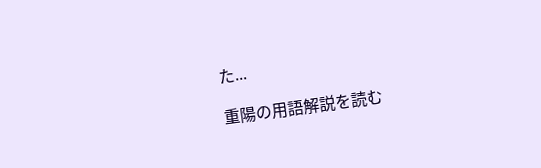た...

重陽の用語解説を読む